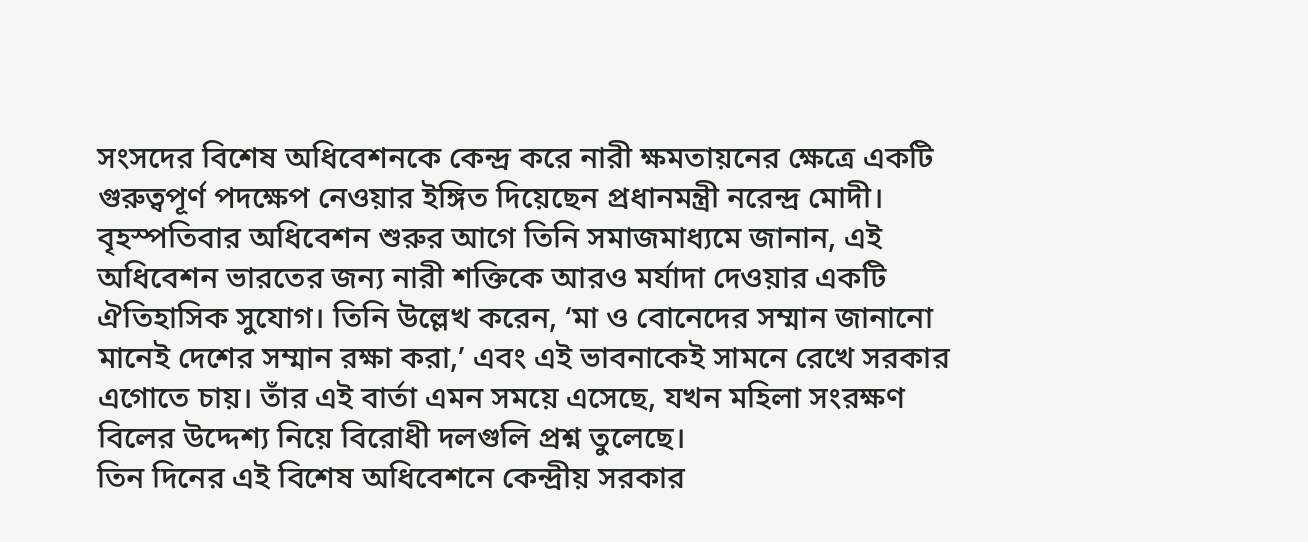সংসদের বিশেষ অধিবেশনকে কেন্দ্র করে নারী ক্ষমতায়নের ক্ষেত্রে একটি গুরুত্বপূর্ণ পদক্ষেপ নেওয়ার ইঙ্গিত দিয়েছেন প্রধানমন্ত্রী নরেন্দ্র মোদী। বৃহস্পতিবার অধিবেশন শুরুর আগে তিনি সমাজমাধ্যমে জানান, এই অধিবেশন ভারতের জন্য নারী শক্তিকে আরও মর্যাদা দেওয়ার একটি ঐতিহাসিক সুযোগ। তিনি উল্লেখ করেন, ‘মা ও বোনেদের সম্মান জানানো মানেই দেশের সম্মান রক্ষা করা,’ এবং এই ভাবনাকেই সামনে রেখে সরকার এগোতে চায়। তাঁর এই বার্তা এমন সময়ে এসেছে, যখন মহিলা সংরক্ষণ বিলের উদ্দেশ্য নিয়ে বিরোধী দলগুলি প্রশ্ন তুলেছে।
তিন দিনের এই বিশেষ অধিবেশনে কেন্দ্রীয় সরকার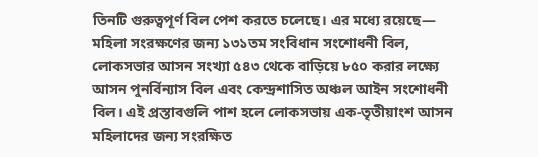তিনটি গুরুত্বপূর্ণ বিল পেশ করতে চলেছে। এর মধ্যে রয়েছে— মহিলা সংরক্ষণের জন্য ১৩১তম সংবিধান সংশোধনী বিল, লোকসভার আসন সংখ্যা ৫৪৩ থেকে বাড়িয়ে ৮৫০ করার লক্ষ্যে আসন পুনর্বিন্যাস বিল এবং কেন্দ্রশাসিত অঞ্চল আইন সংশোধনী বিল। এই প্রস্তাবগুলি পাশ হলে লোকসভায় এক-তৃতীয়াংশ আসন মহিলাদের জন্য সংরক্ষিত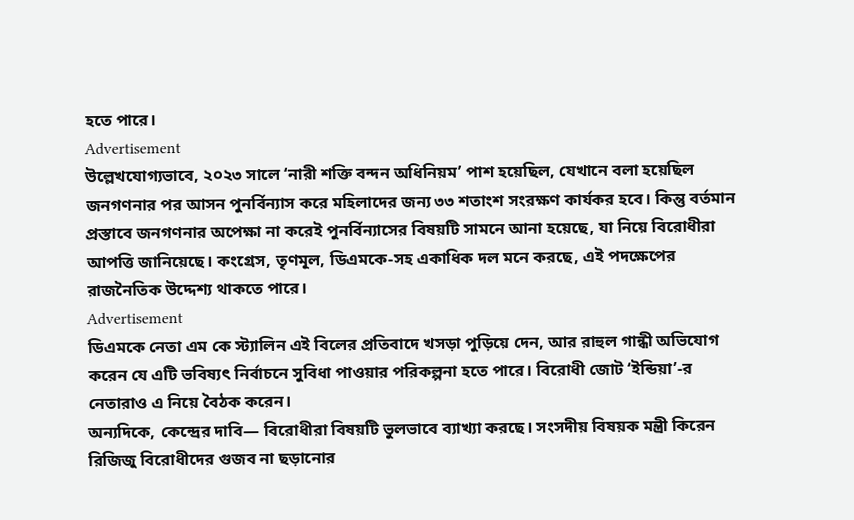হতে পারে।
Advertisement
উল্লেখযোগ্যভাবে, ২০২৩ সালে ‘নারী শক্তি বন্দন অধিনিয়ম’ পাশ হয়েছিল, যেখানে বলা হয়েছিল জনগণনার পর আসন পুনর্বিন্যাস করে মহিলাদের জন্য ৩৩ শতাংশ সংরক্ষণ কার্যকর হবে। কিন্তু বর্তমান প্রস্তাবে জনগণনার অপেক্ষা না করেই পুনর্বিন্যাসের বিষয়টি সামনে আনা হয়েছে, যা নিয়ে বিরোধীরা আপত্তি জানিয়েছে। কংগ্রেস, তৃণমূল, ডিএমকে-সহ একাধিক দল মনে করছে, এই পদক্ষেপের রাজনৈতিক উদ্দেশ্য থাকতে পারে।
Advertisement
ডিএমকে নেতা এম কে স্ট্যালিন এই বিলের প্রতিবাদে খসড়া পুড়িয়ে দেন, আর রাহুল গান্ধী অভিযোগ করেন যে এটি ভবিষ্যৎ নির্বাচনে সুবিধা পাওয়ার পরিকল্পনা হতে পারে। বিরোধী জোট ‘ইন্ডিয়া’-র নেতারাও এ নিয়ে বৈঠক করেন।
অন্যদিকে, কেন্দ্রের দাবি— বিরোধীরা বিষয়টি ভুলভাবে ব্যাখ্যা করছে। সংসদীয় বিষয়ক মন্ত্রী কিরেন রিজিজু বিরোধীদের গুজব না ছড়ানোর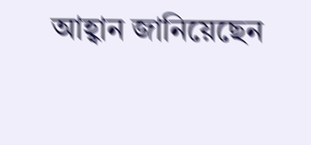আহ্বান জানিয়েছেন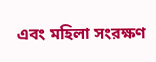এবং মহিলা সংরক্ষণ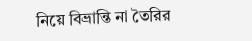নিয়ে বিভ্রান্তি না তৈরির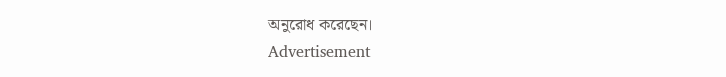অনুরোধ করেছেন।
Advertisement